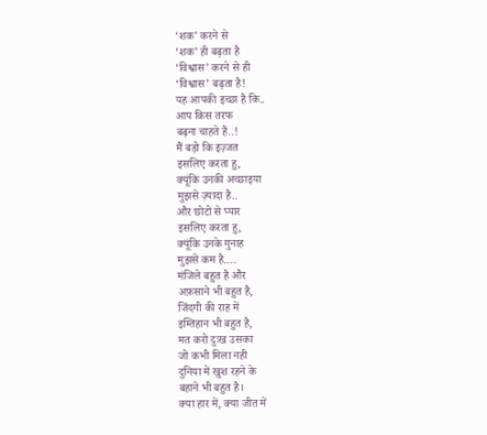‘शक’ करने से
‘शक’ ही बढ़ता है
‘विश्वास’ करने से ही
‘विश्वास’ बढ़ता है!
यह आपकी इच्छा है कि..
आप किस तरफ
बढ़ना चाहते हैं..!
मैं बड़ो कि इज़्जत
इसलिए करता हु,
क्यूंकि उनकी अच्छाइया
मुझसे ज़्यादा है..
और छोटो से प्यार
इसलिए करता हु,
क्यूंकि उनके गुनाह
मुझसे कम है….
मंजिले बहुत है और
अफ़साने भी बहुत है,
जिंदगी की राह में
इम्तिहान भी बहुत है,
मत करो दुःख उसका
जो कभी मिला नही
दुनिया में खुश रहने के
बहाने भी बहुत है।
क्या हार में, क्या जीत में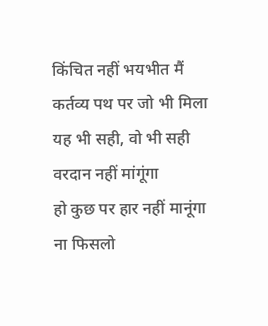किंचित नहीं भयभीत मैं
कर्तव्य पथ पर जो भी मिला
यह भी सही, वो भी सही
वरदान नहीं मांगूंगा
हो कुछ पर हार नहीं मानूंगा
ना फिसलो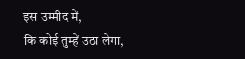इस उम्मीद में,
कि कोई तुम्हें उठा लेगा,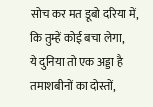सोच कर मत डूबो दरिया में,
कि तुम्हें कोई बचा लेगा,
ये दुनिया तो एक अड्डा है
तमाशबीनों का दोस्तों,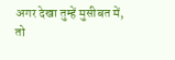अगर देखा तुम्हें मुसीबत में,
तो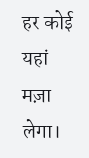हर कोई यहां मज़ा लेगा।